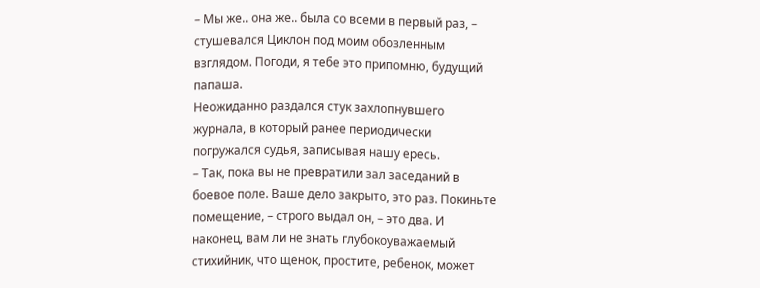– Мы же.. она же.. была со всеми в первый раз, – стушевался Циклон под моим обозленным взглядом. Погоди, я тебе это припомню, будущий папаша.
Неожиданно раздался стук захлопнувшего журнала, в который ранее периодически погружался судья, записывая нашу ересь.
– Так, пока вы не превратили зал заседаний в боевое поле. Ваше дело закрыто, это раз. Покиньте помещение, – строго выдал он, – это два. И наконец, вам ли не знать глубокоуважаемый стихийник, что щенок, простите, ребенок, может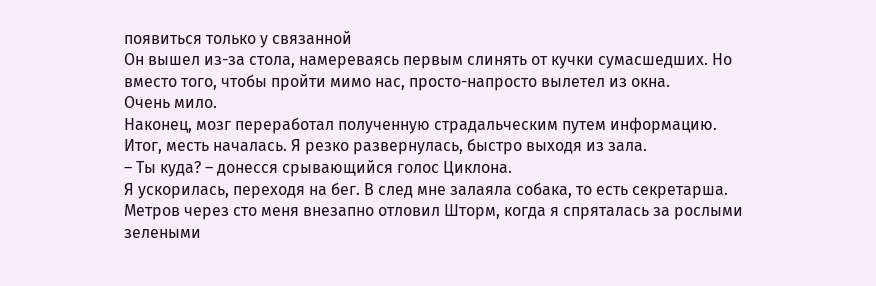появиться только у связанной
Он вышел из-за стола, намереваясь первым слинять от кучки сумасшедших. Но вместо того, чтобы пройти мимо нас, просто-напросто вылетел из окна.
Очень мило.
Наконец, мозг переработал полученную страдальческим путем информацию. Итог, месть началась. Я резко развернулась, быстро выходя из зала.
– Ты куда? – донесся срывающийся голос Циклона.
Я ускорилась, переходя на бег. В след мне залаяла собака, то есть секретарша.
Метров через сто меня внезапно отловил Шторм, когда я спряталась за рослыми зелеными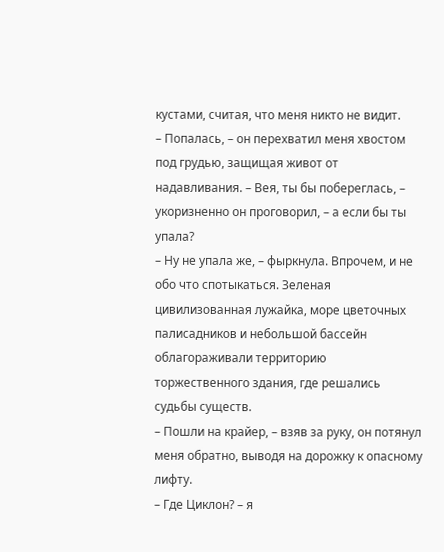кустами, считая, что меня никто не видит.
– Попалась, – он перехватил меня хвостом под грудью, защищая живот от надавливания. – Вея, ты бы побереглась, – укоризненно он проговорил, – а если бы ты упала?
– Ну не упала же, – фыркнула. Впрочем, и не обо что спотыкаться. Зеленая цивилизованная лужайка, море цветочных палисадников и небольшой бассейн облагораживали территорию торжественного здания, где решались судьбы существ.
– Пошли на крайер, – взяв за руку, он потянул меня обратно, выводя на дорожку к опасному лифту.
– Где Циклон? – я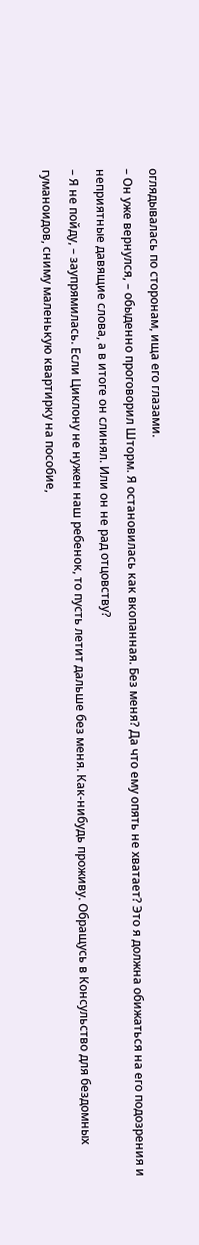оглядывалась по сторонам, ища его глазами.
– Он уже вернулся, – обыденно проговорил Шторм. Я остановилась как вкопанная. Без меня? Да что ему опять не хватает? Это я должна обижаться на его подозрения и неприятные давящие слова, а в итоге он слинял. Или он не рад отцовству?
– Я не пойду, – заупрямилась. Если Циклону не нужен наш ребенок, то пусть летит дальше без меня. Как-нибудь проживу. Обращусь в Консульство для бездомных гуманоидов, сниму маленькую квартирку на пособие,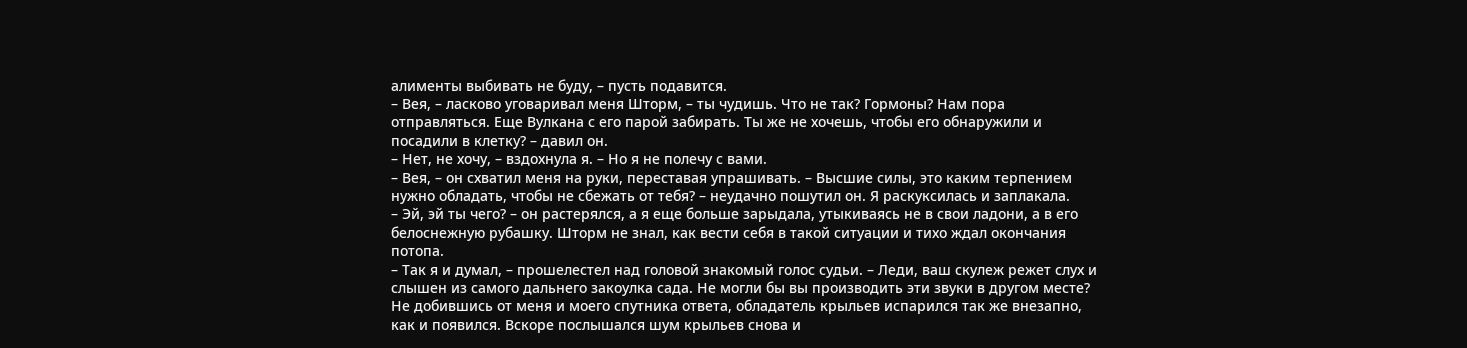алименты выбивать не буду, – пусть подавится.
– Вея, – ласково уговаривал меня Шторм, – ты чудишь. Что не так? Гормоны? Нам пора отправляться. Еще Вулкана с его парой забирать. Ты же не хочешь, чтобы его обнаружили и посадили в клетку? – давил он.
– Нет, не хочу, – вздохнула я. – Но я не полечу с вами.
– Вея, – он схватил меня на руки, переставая упрашивать. – Высшие силы, это каким терпением нужно обладать, чтобы не сбежать от тебя? – неудачно пошутил он. Я раскуксилась и заплакала.
– Эй, эй ты чего? – он растерялся, а я еще больше зарыдала, утыкиваясь не в свои ладони, а в его белоснежную рубашку. Шторм не знал, как вести себя в такой ситуации и тихо ждал окончания потопа.
– Так я и думал, – прошелестел над головой знакомый голос судьи. – Леди, ваш скулеж режет слух и слышен из самого дальнего закоулка сада. Не могли бы вы производить эти звуки в другом месте?
Не добившись от меня и моего спутника ответа, обладатель крыльев испарился так же внезапно, как и появился. Вскоре послышался шум крыльев снова и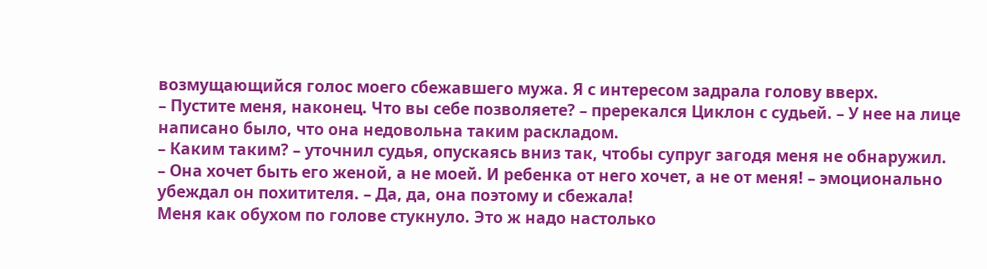возмущающийся голос моего сбежавшего мужа. Я с интересом задрала голову вверх.
– Пустите меня, наконец. Что вы себе позволяете? – пререкался Циклон с судьей. – У нее на лице написано было, что она недовольна таким раскладом.
– Каким таким? – уточнил судья, опускаясь вниз так, чтобы супруг загодя меня не обнаружил.
– Она хочет быть его женой, а не моей. И ребенка от него хочет, а не от меня! – эмоционально убеждал он похитителя. – Да, да, она поэтому и сбежала!
Меня как обухом по голове стукнуло. Это ж надо настолько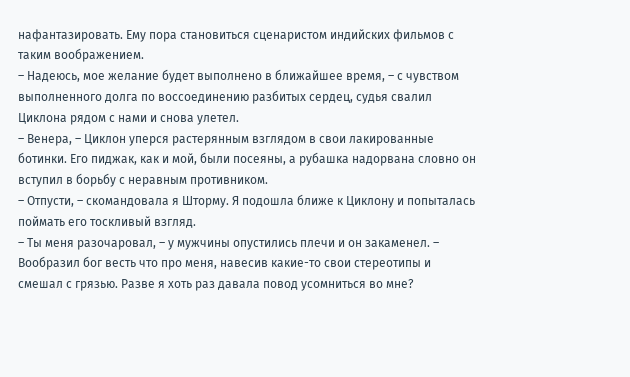нафантазировать. Ему пора становиться сценаристом индийских фильмов с таким воображением.
– Надеюсь, мое желание будет выполнено в ближайшее время, – с чувством выполненного долга по воссоединению разбитых сердец, судья свалил Циклона рядом с нами и снова улетел.
– Венера, – Циклон уперся растерянным взглядом в свои лакированные ботинки. Его пиджак, как и мой, были посеяны, а рубашка надорвана словно он вступил в борьбу с неравным противником.
– Отпусти, – скомандовала я Шторму. Я подошла ближе к Циклону и попыталась поймать его тоскливый взгляд.
– Ты меня разочаровал, – у мужчины опустились плечи и он закаменел. – Вообразил бог весть что про меня, навесив какие-то свои стереотипы и смешал с грязью. Разве я хоть раз давала повод усомниться во мне?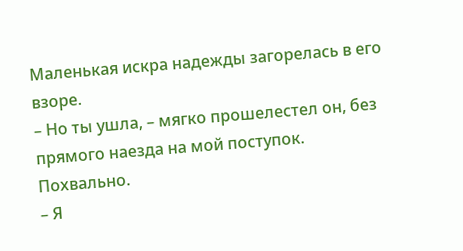Маленькая искра надежды загорелась в его взоре.
– Но ты ушла, – мягко прошелестел он, без прямого наезда на мой поступок. Похвально.
– Я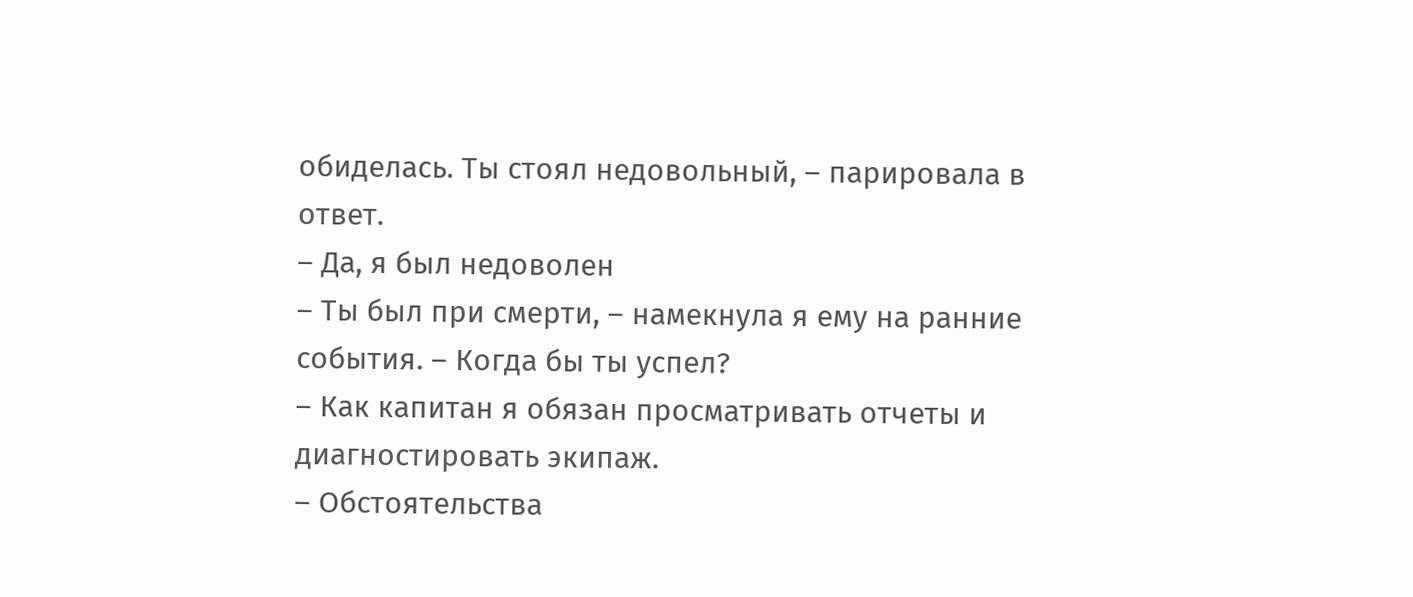обиделась. Ты стоял недовольный, – парировала в ответ.
– Да, я был недоволен
– Ты был при смерти, – намекнула я ему на ранние события. – Когда бы ты успел?
– Как капитан я обязан просматривать отчеты и диагностировать экипаж.
– Обстоятельства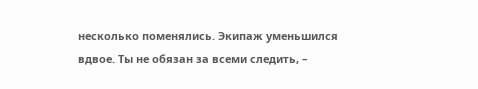несколько поменялись. Экипаж уменьшился вдвое. Ты не обязан за всеми следить, –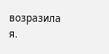возразила я.